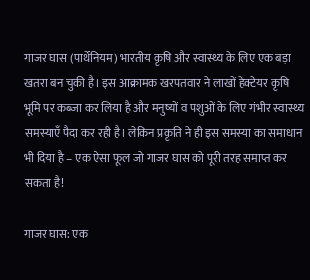गाजर घास (पार्थेनियम) भारतीय कृषि और स्वास्थ्य के लिए एक बड़ा खतरा बन चुकी है। इस आक्रामक खरपतवार ने लाखों हेक्टेयर कृषि भूमि पर कब्जा कर लिया है और मनुष्यों व पशुओं के लिए गंभीर स्वास्थ्य समस्याएँ पैदा कर रही है। लेकिन प्रकृति ने ही इस समस्या का समाधान भी दिया है – एक ऐसा फूल जो गाजर घास को पूरी तरह समाप्त कर सकता है!

गाजर घास: एक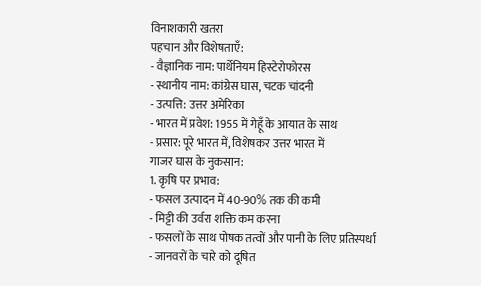विनाशकारी खतरा
पहचान और विशेषताएँ:
- वैज्ञानिक नाम: पार्थेनियम हिस्टेरोफोरस
- स्थानीय नाम: कांग्रेस घास, चटक चांदनी
- उत्पत्ति: उत्तर अमेरिका
- भारत में प्रवेश: 1955 में गेहूँ के आयात के साथ
- प्रसार: पूरे भारत में, विशेषकर उत्तर भारत में
गाजर घास के नुकसान:
1. कृषि पर प्रभाव:
- फसल उत्पादन में 40-90% तक की कमी
- मिट्टी की उर्वरा शक्ति कम करना
- फसलों के साथ पोषक तत्वों और पानी के लिए प्रतिस्पर्धा
- जानवरों के चारे को दूषित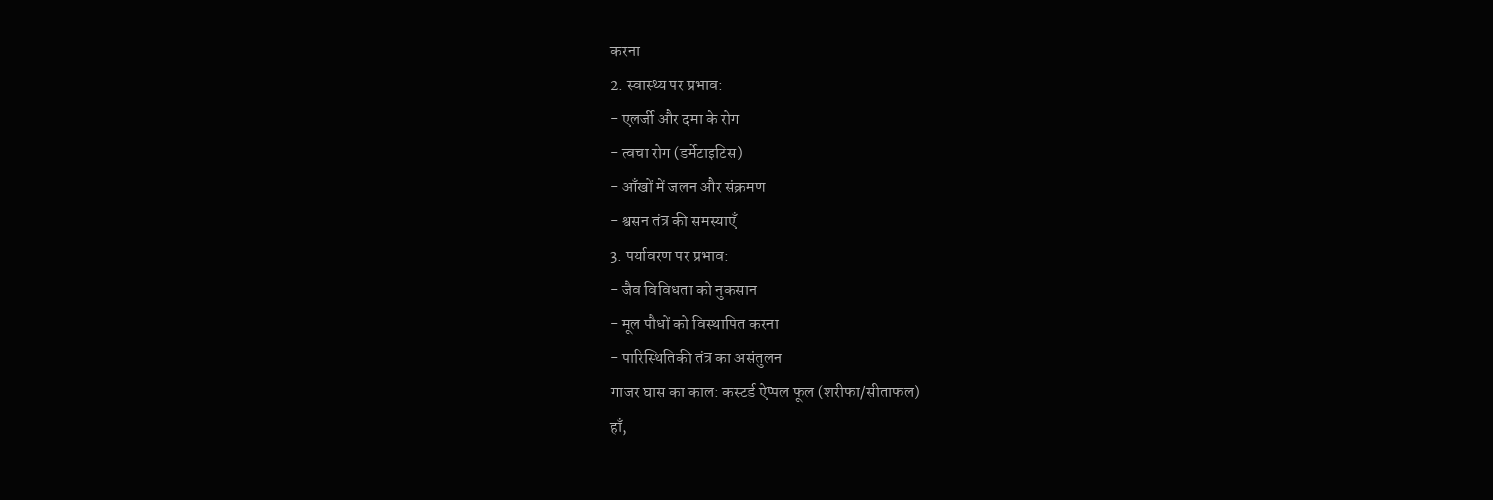करना
2. स्वास्थ्य पर प्रभाव:
- एलर्जी और दमा के रोग
- त्वचा रोग (डर्मेटाइटिस)
- आँखों में जलन और संक्रमण
- श्वसन तंत्र की समस्याएँ
3. पर्यावरण पर प्रभाव:
- जैव विविधता को नुकसान
- मूल पौधों को विस्थापित करना
- पारिस्थितिकी तंत्र का असंतुलन
गाजर घास का काल: कस्टर्ड ऐप्पल फूल (शरीफा/सीताफल)
हाँ,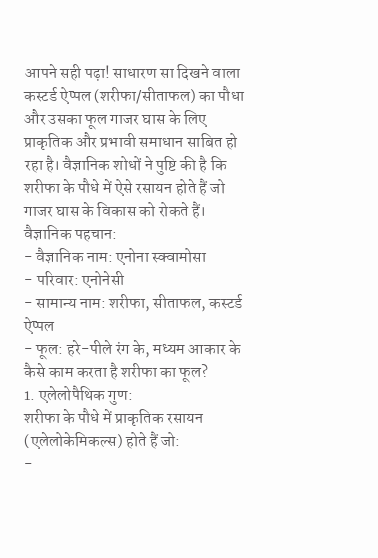आपने सही पढ़ा! साधारण सा दिखने वाला कस्टर्ड ऐप्पल (शरीफा/सीताफल) का पौधा और उसका फूल गाजर घास के लिए प्राकृतिक और प्रभावी समाधान साबित हो रहा है। वैज्ञानिक शोधों ने पुष्टि की है कि शरीफा के पौधे में ऐसे रसायन होते हैं जो गाजर घास के विकास को रोकते हैं।
वैज्ञानिक पहचान:
- वैज्ञानिक नाम: एनोना स्क्वामोसा
- परिवार: एनोनेसी
- सामान्य नाम: शरीफा, सीताफल, कस्टर्ड ऐप्पल
- फूल: हरे-पीले रंग के, मध्यम आकार के
कैसे काम करता है शरीफा का फूल?
1. एलेलोपैथिक गुण:
शरीफा के पौधे में प्राकृतिक रसायन (एलेलोकेमिकल्स) होते हैं जो:
-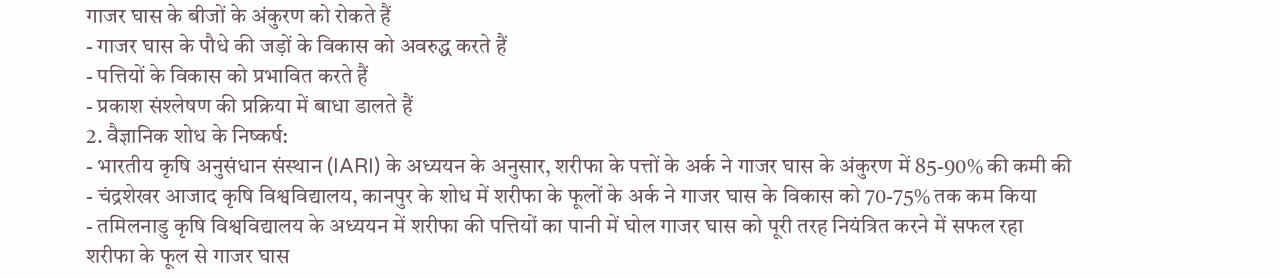गाजर घास के बीजों के अंकुरण को रोकते हैं
- गाजर घास के पौधे की जड़ों के विकास को अवरुद्ध करते हैं
- पत्तियों के विकास को प्रभावित करते हैं
- प्रकाश संश्लेषण की प्रक्रिया में बाधा डालते हैं
2. वैज्ञानिक शोध के निष्कर्ष:
- भारतीय कृषि अनुसंधान संस्थान (IARI) के अध्ययन के अनुसार, शरीफा के पत्तों के अर्क ने गाजर घास के अंकुरण में 85-90% की कमी की
- चंद्रशेखर आजाद कृषि विश्वविद्यालय, कानपुर के शोध में शरीफा के फूलों के अर्क ने गाजर घास के विकास को 70-75% तक कम किया
- तमिलनाडु कृषि विश्वविद्यालय के अध्ययन में शरीफा की पत्तियों का पानी में घोल गाजर घास को पूरी तरह नियंत्रित करने में सफल रहा
शरीफा के फूल से गाजर घास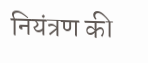नियंत्रण की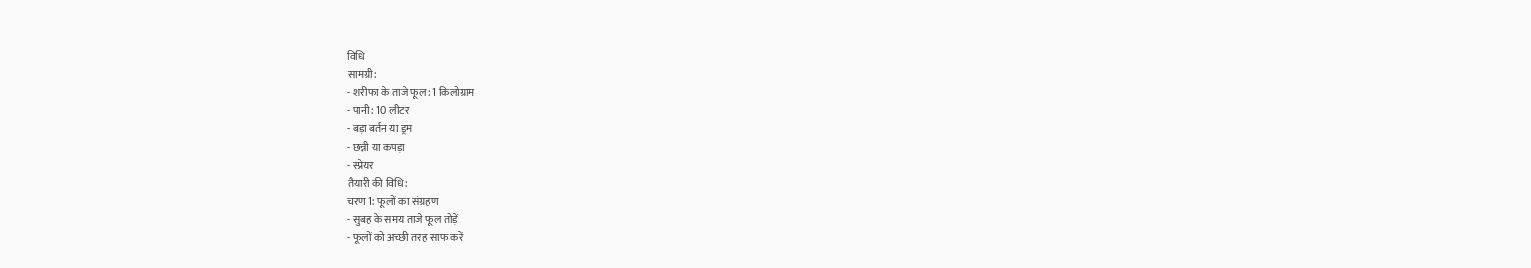विधि
सामग्री:
- शरीफा के ताजे फूल: 1 किलोग्राम
- पानी: 10 लीटर
- बड़ा बर्तन या ड्रम
- छन्नी या कपड़ा
- स्प्रेयर
तैयारी की विधि:
चरण 1: फूलों का संग्रहण
- सुबह के समय ताजे फूल तोड़ें
- फूलों को अच्छी तरह साफ करें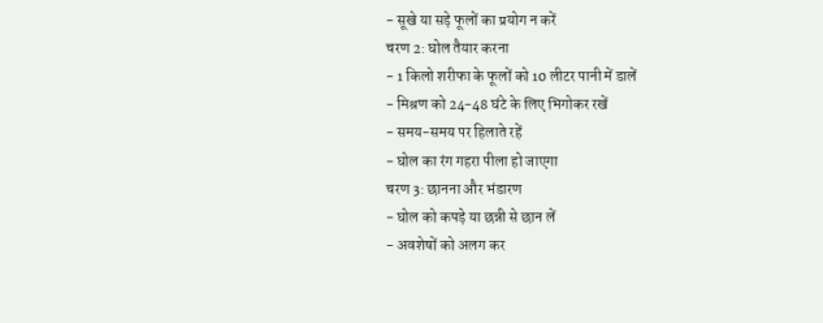- सूखे या सड़े फूलों का प्रयोग न करें
चरण 2: घोल तैयार करना
- 1 किलो शरीफा के फूलों को 10 लीटर पानी में डालें
- मिश्रण को 24-48 घंटे के लिए भिगोकर रखें
- समय-समय पर हिलाते रहें
- घोल का रंग गहरा पीला हो जाएगा
चरण 3: छानना और भंडारण
- घोल को कपड़े या छन्नी से छान लें
- अवशेषों को अलग कर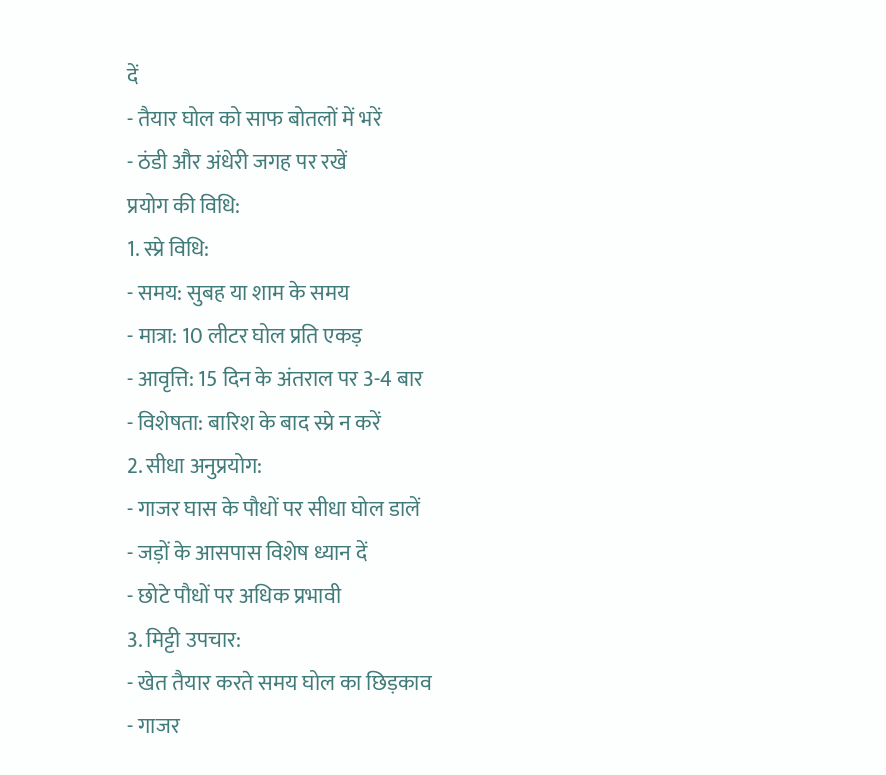दें
- तैयार घोल को साफ बोतलों में भरें
- ठंडी और अंधेरी जगह पर रखें
प्रयोग की विधि:
1. स्प्रे विधि:
- समय: सुबह या शाम के समय
- मात्रा: 10 लीटर घोल प्रति एकड़
- आवृत्ति: 15 दिन के अंतराल पर 3-4 बार
- विशेषता: बारिश के बाद स्प्रे न करें
2. सीधा अनुप्रयोग:
- गाजर घास के पौधों पर सीधा घोल डालें
- जड़ों के आसपास विशेष ध्यान दें
- छोटे पौधों पर अधिक प्रभावी
3. मिट्टी उपचार:
- खेत तैयार करते समय घोल का छिड़काव
- गाजर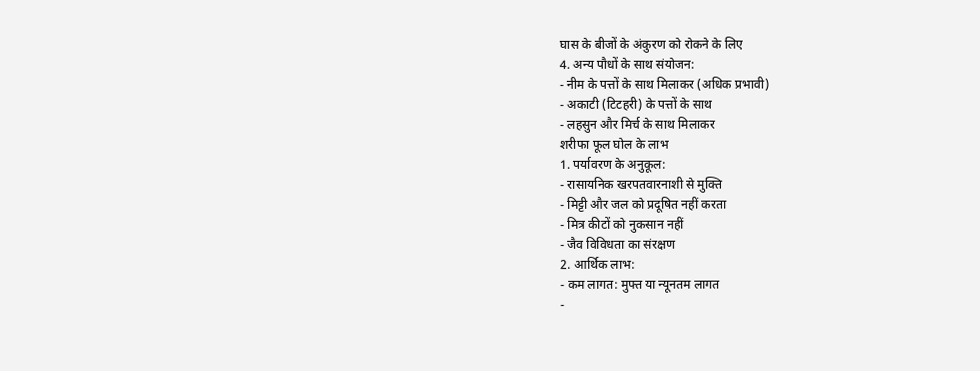घास के बीजों के अंकुरण को रोकने के लिए
4. अन्य पौधों के साथ संयोजन:
- नीम के पत्तों के साथ मिलाकर (अधिक प्रभावी)
- अकाटी (टिटहरी) के पत्तों के साथ
- लहसुन और मिर्च के साथ मिलाकर
शरीफा फूल घोल के लाभ
1. पर्यावरण के अनुकूल:
- रासायनिक खरपतवारनाशी से मुक्ति
- मिट्टी और जल को प्रदूषित नहीं करता
- मित्र कीटों को नुकसान नहीं
- जैव विविधता का संरक्षण
2. आर्थिक लाभ:
- कम लागत: मुफ्त या न्यूनतम लागत
-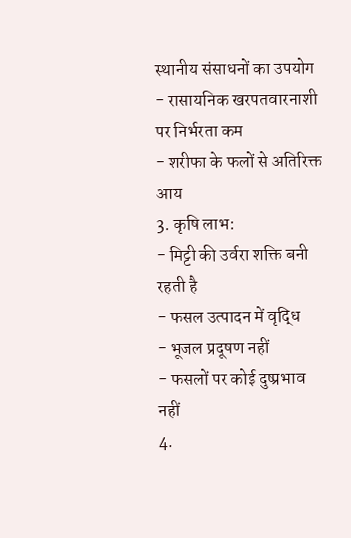स्थानीय संसाधनों का उपयोग
- रासायनिक खरपतवारनाशी पर निर्भरता कम
- शरीफा के फलों से अतिरिक्त आय
3. कृषि लाभ:
- मिट्टी की उर्वरा शक्ति बनी रहती है
- फसल उत्पादन में वृद्धि
- भूजल प्रदूषण नहीं
- फसलों पर कोई दुष्प्रभाव नहीं
4.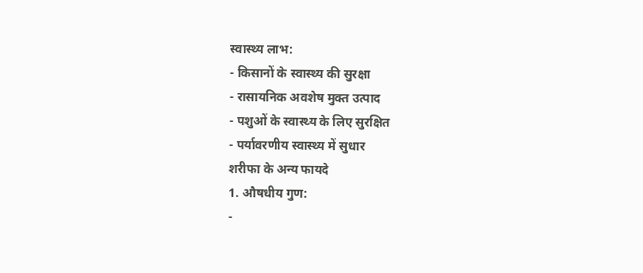स्वास्थ्य लाभ:
- किसानों के स्वास्थ्य की सुरक्षा
- रासायनिक अवशेष मुक्त उत्पाद
- पशुओं के स्वास्थ्य के लिए सुरक्षित
- पर्यावरणीय स्वास्थ्य में सुधार
शरीफा के अन्य फायदे
1. औषधीय गुण:
-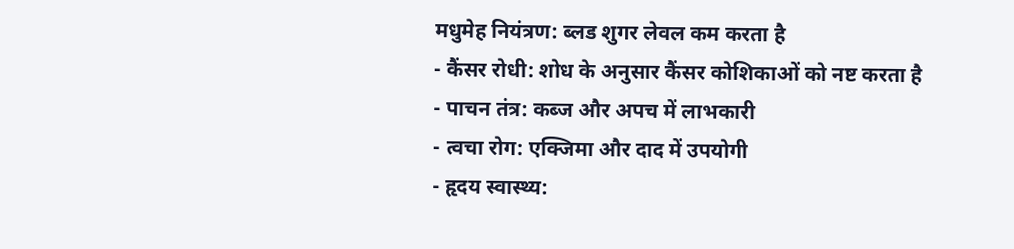मधुमेह नियंत्रण: ब्लड शुगर लेवल कम करता है
- कैंसर रोधी: शोध के अनुसार कैंसर कोशिकाओं को नष्ट करता है
- पाचन तंत्र: कब्ज और अपच में लाभकारी
- त्वचा रोग: एक्जिमा और दाद में उपयोगी
- हृदय स्वास्थ्य: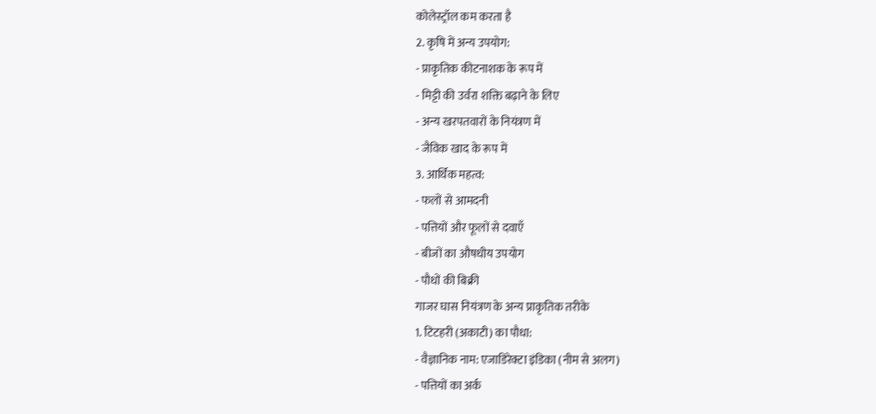कोलेस्ट्रॉल कम करता है
2. कृषि में अन्य उपयोग:
- प्राकृतिक कीटनाशक के रूप में
- मिट्टी की उर्वरा शक्ति बढ़ाने के लिए
- अन्य खरपतवारों के नियंत्रण में
- जैविक खाद के रूप में
3. आर्थिक महत्व:
- फलों से आमदनी
- पत्तियों और फूलों से दवाएँ
- बीजों का औषधीय उपयोग
- पौधों की बिक्री
गाजर घास नियंत्रण के अन्य प्राकृतिक तरीके
1. टिटहरी (अकाटी) का पौधा:
- वैज्ञानिक नाम: एजाडिरेक्टा इंडिका (नीम से अलग)
- पत्तियों का अर्क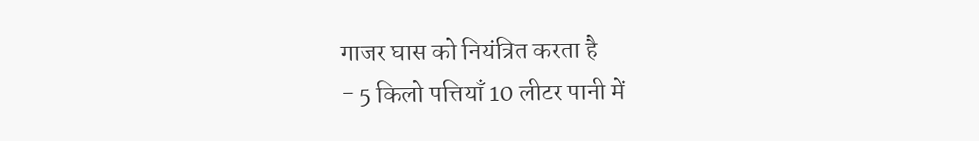गाजर घास को नियंत्रित करता है
- 5 किलो पत्तियाँ 10 लीटर पानी में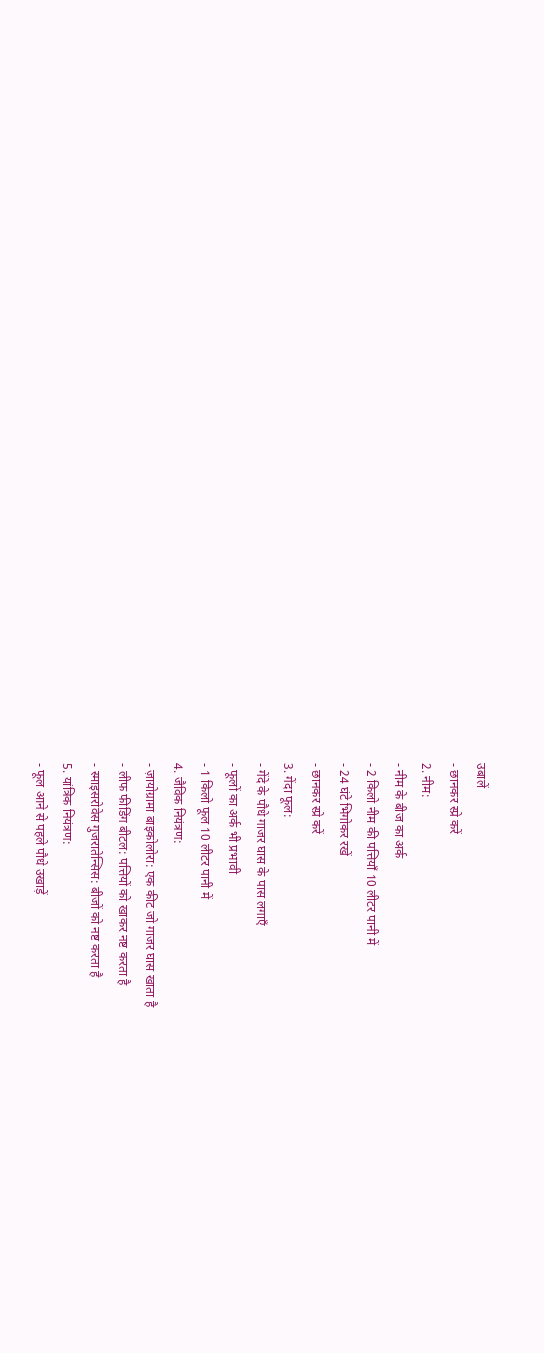उबालें
- छानकर स्प्रे करें
2. नीम:
- नीम के बीज का अर्क
- 2 किलो नीम की पत्तियाँ 10 लीटर पानी में
- 24 घंटे भिगोकर रखें
- छानकर स्प्रे करें
3. गेंदा फूल:
- गेंदे के पौधे गाजर घास के पास लगाएँ
- फूलों का अर्क भी प्रभावी
- 1 किलो फूल 10 लीटर पानी में
4. जैविक नियंत्रण:
- ज़ायोग्रामा बाइकोलोरा: एक कीट जो गाजर घास खाता है
- लीफ फीडिंग बीटल: पत्तियों को खाकर नष्ट करता है
- स्माइसरोवेस गुजरातेन्सिस: बीजों को नष्ट करता है
5. यांत्रिक नियंत्रण:
- फूल आने से पहले पौधे उखाड़ें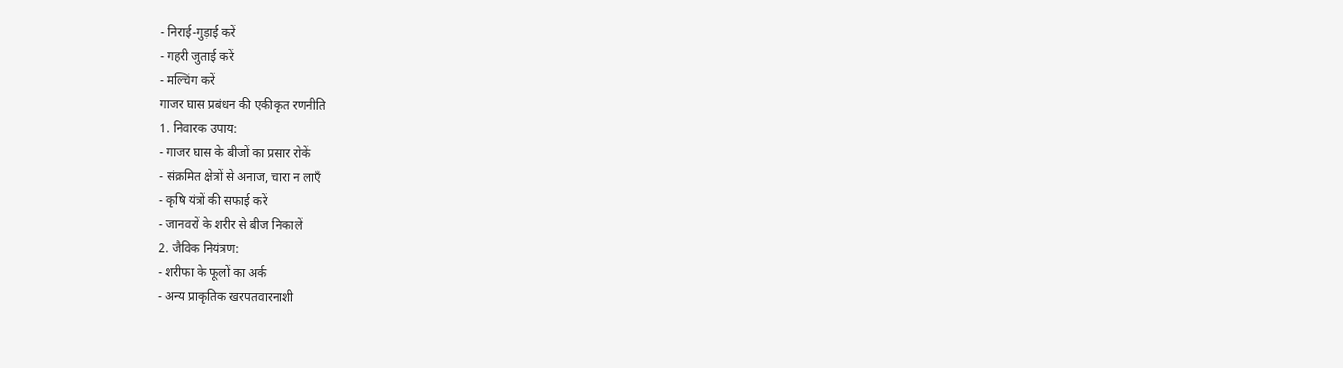- निराई-गुड़ाई करें
- गहरी जुताई करें
- मल्चिंग करें
गाजर घास प्रबंधन की एकीकृत रणनीति
1. निवारक उपाय:
- गाजर घास के बीजों का प्रसार रोकें
- संक्रमित क्षेत्रों से अनाज, चारा न लाएँ
- कृषि यंत्रों की सफाई करें
- जानवरों के शरीर से बीज निकालें
2. जैविक नियंत्रण:
- शरीफा के फूलों का अर्क
- अन्य प्राकृतिक खरपतवारनाशी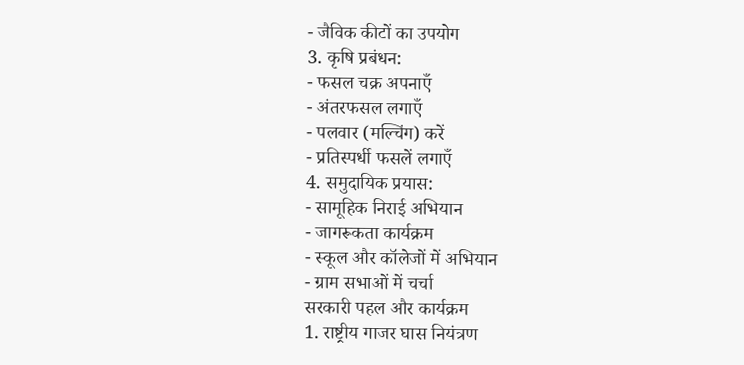- जैविक कीटों का उपयोग
3. कृषि प्रबंधन:
- फसल चक्र अपनाएँ
- अंतरफसल लगाएँ
- पलवार (मल्चिंग) करें
- प्रतिस्पर्धी फसलें लगाएँ
4. समुदायिक प्रयास:
- सामूहिक निराई अभियान
- जागरूकता कार्यक्रम
- स्कूल और कॉलेजों में अभियान
- ग्राम सभाओं में चर्चा
सरकारी पहल और कार्यक्रम
1. राष्ट्रीय गाजर घास नियंत्रण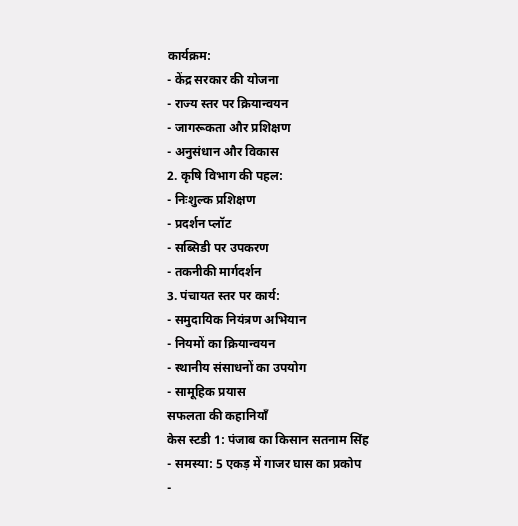कार्यक्रम:
- केंद्र सरकार की योजना
- राज्य स्तर पर क्रियान्वयन
- जागरूकता और प्रशिक्षण
- अनुसंधान और विकास
2. कृषि विभाग की पहल:
- निःशुल्क प्रशिक्षण
- प्रदर्शन प्लॉट
- सब्सिडी पर उपकरण
- तकनीकी मार्गदर्शन
3. पंचायत स्तर पर कार्य:
- समुदायिक नियंत्रण अभियान
- नियमों का क्रियान्वयन
- स्थानीय संसाधनों का उपयोग
- सामूहिक प्रयास
सफलता की कहानियाँ
केस स्टडी 1: पंजाब का किसान सतनाम सिंह
- समस्या: 5 एकड़ में गाजर घास का प्रकोप
-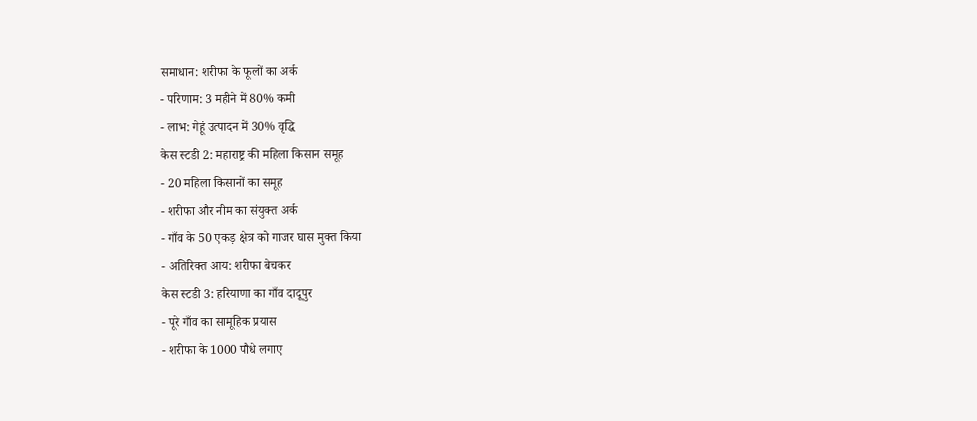समाधान: शरीफा के फूलों का अर्क
- परिणाम: 3 महीने में 80% कमी
- लाभ: गेहूं उत्पादन में 30% वृद्धि
केस स्टडी 2: महाराष्ट्र की महिला किसान समूह
- 20 महिला किसानों का समूह
- शरीफा और नीम का संयुक्त अर्क
- गाँव के 50 एकड़ क्षेत्र को गाजर घास मुक्त किया
- अतिरिक्त आय: शरीफा बेचकर
केस स्टडी 3: हरियाणा का गाँव दादूपुर
- पूरे गाँव का सामूहिक प्रयास
- शरीफा के 1000 पौधे लगाए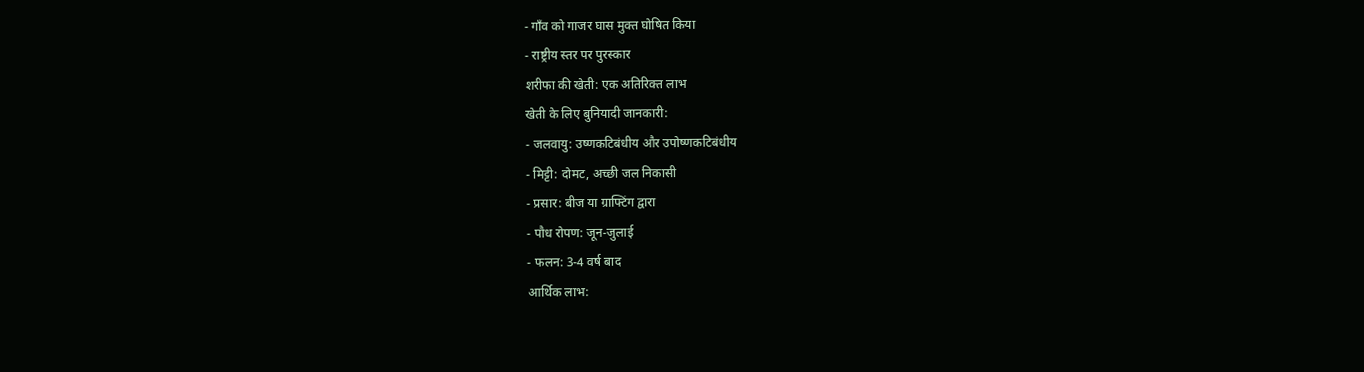- गाँव को गाजर घास मुक्त घोषित किया
- राष्ट्रीय स्तर पर पुरस्कार
शरीफा की खेती: एक अतिरिक्त लाभ
खेती के लिए बुनियादी जानकारी:
- जलवायु: उष्णकटिबंधीय और उपोष्णकटिबंधीय
- मिट्टी: दोमट, अच्छी जल निकासी
- प्रसार: बीज या ग्राफ्टिंग द्वारा
- पौध रोपण: जून-जुलाई
- फलन: 3-4 वर्ष बाद
आर्थिक लाभ: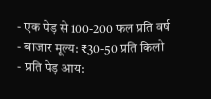- एक पेड़ से 100-200 फल प्रति वर्ष
- बाजार मूल्य: ₹30-50 प्रति किलो
- प्रति पेड़ आय: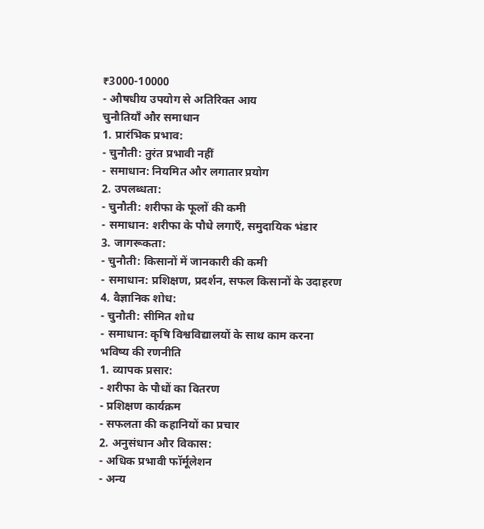₹3000-10000
- औषधीय उपयोग से अतिरिक्त आय
चुनौतियाँ और समाधान
1. प्रारंभिक प्रभाव:
- चुनौती: तुरंत प्रभावी नहीं
- समाधान: नियमित और लगातार प्रयोग
2. उपलब्धता:
- चुनौती: शरीफा के फूलों की कमी
- समाधान: शरीफा के पौधे लगाएँ, समुदायिक भंडार
3. जागरूकता:
- चुनौती: किसानों में जानकारी की कमी
- समाधान: प्रशिक्षण, प्रदर्शन, सफल किसानों के उदाहरण
4. वैज्ञानिक शोध:
- चुनौती: सीमित शोध
- समाधान: कृषि विश्वविद्यालयों के साथ काम करना
भविष्य की रणनीति
1. व्यापक प्रसार:
- शरीफा के पौधों का वितरण
- प्रशिक्षण कार्यक्रम
- सफलता की कहानियों का प्रचार
2. अनुसंधान और विकास:
- अधिक प्रभावी फॉर्मूलेशन
- अन्य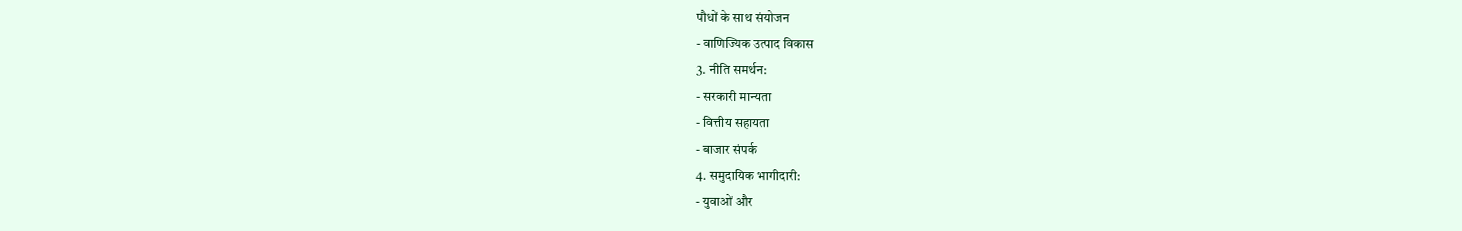पौधों के साथ संयोजन
- वाणिज्यिक उत्पाद विकास
3. नीति समर्थन:
- सरकारी मान्यता
- वित्तीय सहायता
- बाजार संपर्क
4. समुदायिक भागीदारी:
- युवाओं और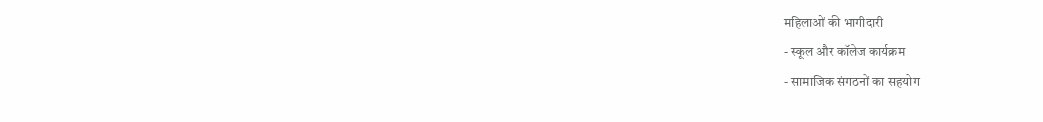महिलाओं की भागीदारी
- स्कूल और कॉलेज कार्यक्रम
- सामाजिक संगठनों का सहयोग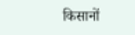किसानों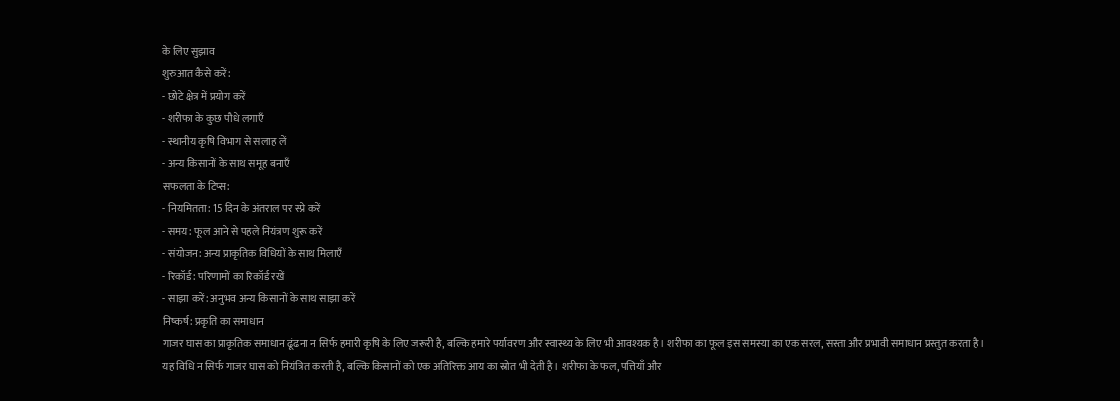के लिए सुझाव
शुरुआत कैसे करें:
- छोटे क्षेत्र में प्रयोग करें
- शरीफा के कुछ पौधे लगाएँ
- स्थानीय कृषि विभाग से सलाह लें
- अन्य किसानों के साथ समूह बनाएँ
सफलता के टिप्स:
- नियमितता: 15 दिन के अंतराल पर स्प्रे करें
- समय: फूल आने से पहले नियंत्रण शुरू करें
- संयोजन: अन्य प्राकृतिक विधियों के साथ मिलाएँ
- रिकॉर्ड: परिणामों का रिकॉर्ड रखें
- साझा करें: अनुभव अन्य किसानों के साथ साझा करें
निष्कर्ष: प्रकृति का समाधान
गाजर घास का प्राकृतिक समाधान ढूंढना न सिर्फ हमारी कृषि के लिए जरूरी है, बल्कि हमारे पर्यावरण और स्वास्थ्य के लिए भी आवश्यक है। शरीफा का फूल इस समस्या का एक सरल, सस्ता और प्रभावी समाधान प्रस्तुत करता है।
यह विधि न सिर्फ गाजर घास को नियंत्रित करती है, बल्कि किसानों को एक अतिरिक्त आय का स्रोत भी देती है। शरीफा के फल, पत्तियाँ और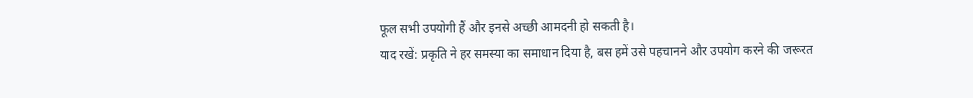फूल सभी उपयोगी हैं और इनसे अच्छी आमदनी हो सकती है।
याद रखें: प्रकृति ने हर समस्या का समाधान दिया है, बस हमें उसे पहचानने और उपयोग करने की जरूरत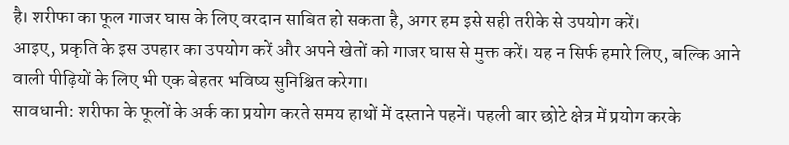है। शरीफा का फूल गाजर घास के लिए वरदान साबित हो सकता है, अगर हम इसे सही तरीके से उपयोग करें।
आइए, प्रकृति के इस उपहार का उपयोग करें और अपने खेतों को गाजर घास से मुक्त करें। यह न सिर्फ हमारे लिए, बल्कि आने वाली पीढ़ियों के लिए भी एक बेहतर भविष्य सुनिश्चित करेगा।
सावधानी: शरीफा के फूलों के अर्क का प्रयोग करते समय हाथों में दस्ताने पहनें। पहली बार छोटे क्षेत्र में प्रयोग करके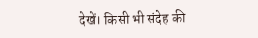देखें। किसी भी संदेह की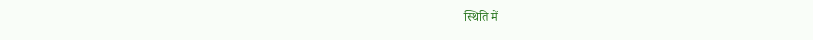स्थिति में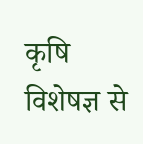कृषि विशेषज्ञ से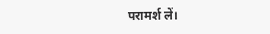परामर्श लें।